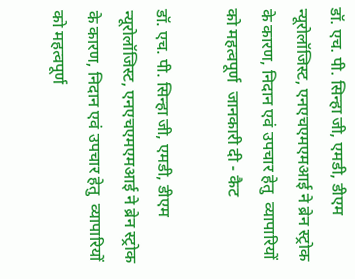डॉ. एच. पी. सिन्हा जी, एमडी, डीएम न्यूरोलॉजिस्ट, एनएचएमएमआई ने ब्रेन स्ट्रोक के कारण, निदान एवं उपचार हेतु  व्यापारियों को महत्वपूर्ण  जानकारी दी - कैट

डॉ. एच. पी. सिन्हा जी, एमडी, डीएम न्यूरोलॉजिस्ट, एनएचएमएमआई ने ब्रेन स्ट्रोक के कारण, निदान एवं उपचार हेतु  व्यापारियों को महत्वपूर्ण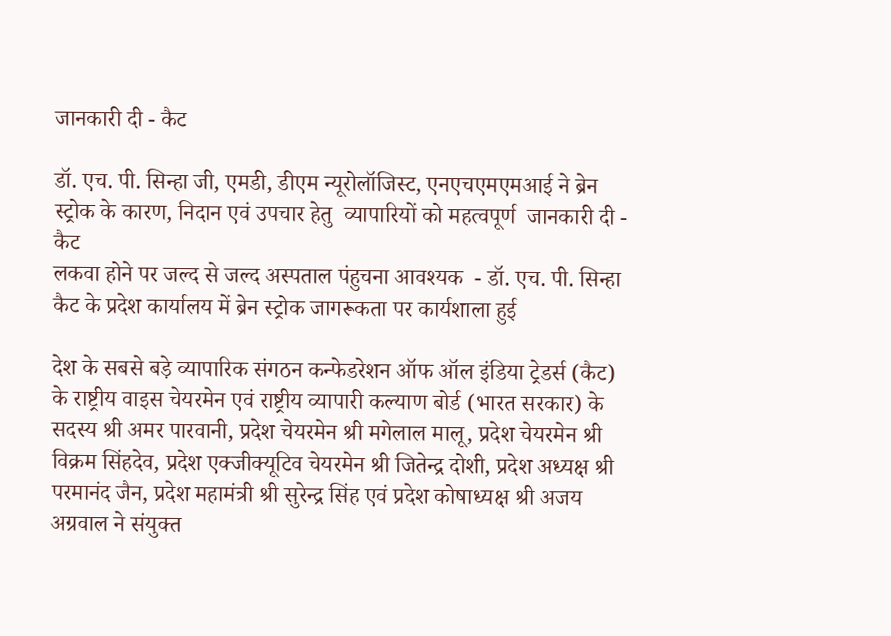जानकारी दी - कैट

डॉ. एच. पी. सिन्हा जी, एमडी, डीएम न्यूरोलॉजिस्ट, एनएचएमएमआई ने ब्रेन स्ट्रोक के कारण, निदान एवं उपचार हेतु  व्यापारियों को महत्वपूर्ण  जानकारी दी - कैट
लकवा होने पर जल्द से जल्द अस्पताल पंहुचना आवश्यक  - डॉ. एच. पी. सिन्हा
कैट के प्रदेश कार्यालय में ब्रेन स्ट्रोक जागरूकता पर कार्यशाला हुई

देश के सबसे बड़े व्यापारिक संगठन कन्फेडरेशन ऑफ ऑल इंडिया ट्रेडर्स (कैट) के राष्ट्रीय वाइस चेयरमेन एवं राष्ट्रीय व्यापारी कल्याण बोर्ड (भारत सरकार) के सदस्य श्री अमर पारवानी, प्रदेश चेयरमेन श्री मगेलाल मालू, प्रदेश चेयरमेन श्री विक्रम सिंहदेव, प्रदेश एक्जीक्यूटिव चेयरमेन श्री जितेन्द्र दोशी, प्रदेश अध्यक्ष श्री परमानंद जैन, प्रदेश महामंत्री श्री सुरेन्द्र सिंह एवं प्रदेश कोषाध्यक्ष श्री अजय अग्रवाल ने संयुक्त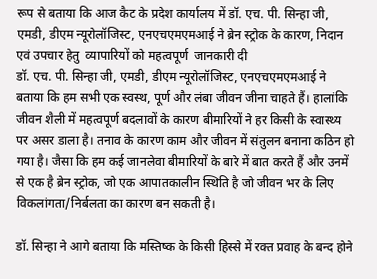रूप से बताया कि आज कैट के प्रदेश कार्यालय में डॉ. एच. पी. सिन्हा जी, एमडी, डीएम न्यूरोलॉजिस्ट, एनएचएमएमआई ने ब्रेन स्ट्रोक के कारण, निदान एवं उपचार हेतु  व्यापारियों को महत्वपूर्ण  जानकारी दी
डॉ. एच. पी. सिन्हा जी, एमडी, डीएम न्यूरोलॉजिस्ट, एनएचएमएमआई ने बताया कि हम सभी एक स्वस्थ, पूर्ण और लंबा जीवन जीना चाहते हैं। हालांकि जीवन शैली में महत्वपूर्ण बदलावों के कारण बीमारियों ने हर किसी के स्वास्थ्य पर असर डाला है। तनाव के कारण काम और जीवन में संतुलन बनाना कठिन हो गया है। जैसा कि हम कई जानलेवा बीमारियों के बारे में बात करते हैं और उनमें से एक है ब्रेन स्ट्रोक, जो एक आपातकालीन स्थिति है जो जीवन भर के लिए विकलांगता/निर्बलता का कारण बन सकती है।

डॉ. सिन्हा ने आगे बताया कि मस्तिष्क के किसी हिस्से में रक्त प्रवाह के बन्द होने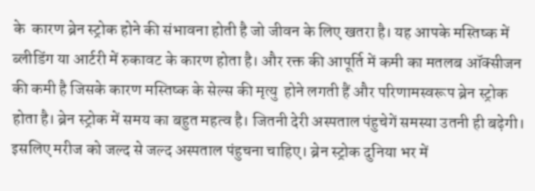के  कारण ब्रेन स्ट्रोक होने की संभावना होती है जो जीवन के लिए खतरा है। यह आपके मस्तिष्क में ब्लीडिंग या आर्टरी में रुकावट के कारण होता है। और रक्त की आपूर्ति में कमी का मतलब ऑक्सीजन की कमी है जिसके कारण मस्तिष्क के सेल्स की मृत्यु  होने लगती हैं और परिणामस्वरूप ब्रेन स्ट्रोक होता है। ब्रेन स्ट्रोक में समय का बहुत महत्व है। जितनी देरी अस्पताल पंहुचेगें समस्या उतनी ही बढ़ेगी। इसलिए मरीज को जल्द से जल्द अस्पताल पंहुचना चाहिए। ब्रेन स्ट्रोक दुनिया भर में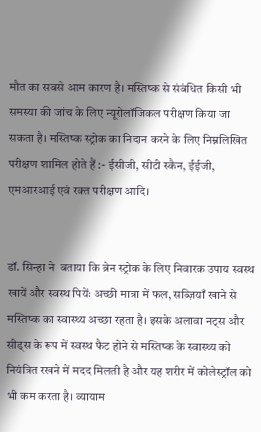मौत का सबसे आम कारण है। मस्तिष्क से संबंधित किसी भी समस्या की जांच के लिए न्यूरोलॉजिकल परीक्षण किया जा सकता है। मस्तिष्क स्ट्रोक का निदान करने के लिए निम्नलिखित परीक्षण शामिल होते हैं :- ईसीजी, सीटी स्कैन, ईईजी, एमआरआई एवं रक्त परीक्षण आदि।


डॉ. सिन्हा ने  बताया कि ब्रेन स्ट्रोक के लिए निवारक उपाय स्वस्थ खायें और स्वस्थ पियेंः अच्छी मात्रा में फल, सब्ज़ियाँ खाने से मस्तिष्क का स्वास्थ्य अच्छा रहता है। इसके अलावा नट्स और सीड्स के रूप में स्वस्थ फैट होने से मस्तिष्क के स्वास्थ्य को नियंत्रित रखने में मदद मिलती है और यह शरीर में कोलेस्ट्रॉल को भी कम करता है। व्यायाम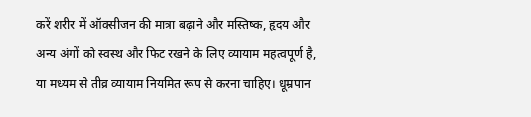करें शरीर में ऑक्सीजन की मात्रा बढ़ाने और मस्तिष्क, हृदय और अन्य अंगों को स्वस्थ और फिट रखने के लिए व्यायाम महत्वपूर्ण है, या मध्यम से तीव्र व्यायाम नियमित रूप से करना चाहिए। धूम्रपान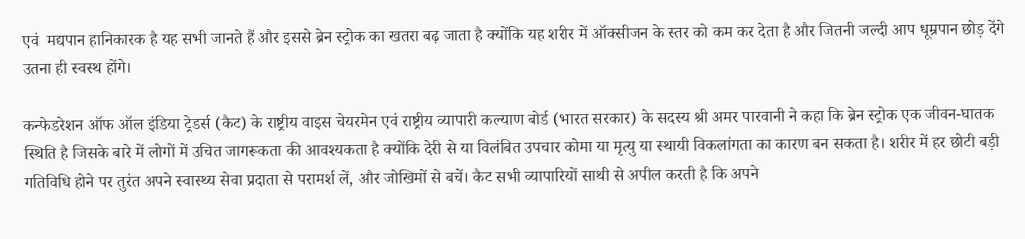एवं  मद्यपान हानिकारक है यह सभी जानते हैं और इससे ब्रेन स्ट्रोक का खतरा बढ़ जाता है क्योंकि यह शरीर में ऑक्सीजन के स्तर को कम कर देता है और जितनी जल्दी आप धूम्रपान छोड़ देंगे उतना ही स्वस्थ होंगे।

कन्फेडरेशन ऑफ ऑल इंडिया ट्रेडर्स (कैट) के राष्ट्रीय वाइस चेयरमेन एवं राष्ट्रीय व्यापारी कल्याण बोर्ड (भारत सरकार) के सदस्य श्री अमर पारवानी ने कहा कि ब्रेन स्ट्रोक एक जीवन-घातक स्थिति है जिसके बारे में लोगों में उचित जागरूकता की आवश्यकता है क्योंकि देरी से या विलंबित उपचार कोमा या मृत्यु या स्थायी विकलांगता का कारण बन सकता है। शरीर में हर छोटी बड़ी गतिविधि होने पर तुरंत अपने स्वास्थ्य सेवा प्रदाता से परामर्श लें, और जोखिमों से बचें। कैट सभी व्यापारियों साथी से अपील करती है कि अपने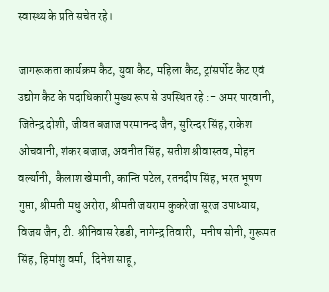स्वास्थ्य के प्रति सचेत रहे।

जागरूकता कार्यक्रम कैट, युवा कैट, महिला कैट, ट्रांसर्पोट कैट एवं उद्योग कैट के पदाधिकारी मुख्य रूप से उपस्थित रहे :- अमर पारवानी, जितेन्द्र दोशी, जीवत बजाज परमानन्द जैन, सुरिन्दर सिंह, राकेश ओचवानी, शंकर बजाज, अवनीत सिंह, सतीश श्रीवास्तव, मोहन वर्ल्यानी,  कैलाश खेमानी, कान्ति पटेल, रतनदीप सिंह, भरत भूषण गुप्ता, श्रीमती मधु अरोरा, श्रीमती जयराम कुकरेजा सूरज उपाध्याय, विजय जैन, टी. श्रीनिवास रेडडी, नागेन्द्र तिवारी,  मनीष सोनी, गुरूमत सिंह, हिमांशु वर्मा,  दिनेश साहू,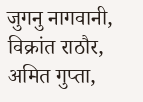जुगनु नागवानी,  विक्रांत राठौर,  अमित गुप्ता,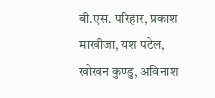बी.एस. परिहार, प्रकाश माखीजा, यश पटेल, खोखन कुण्डु, अविनाश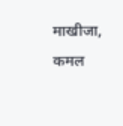माखीजा, कमल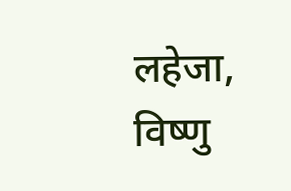लहेजा, विष्णु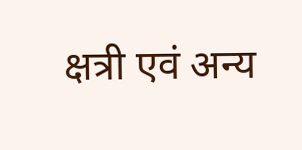क्षत्री एवं अन्य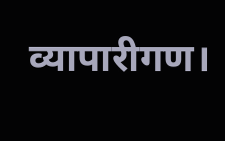व्यापारीगण।